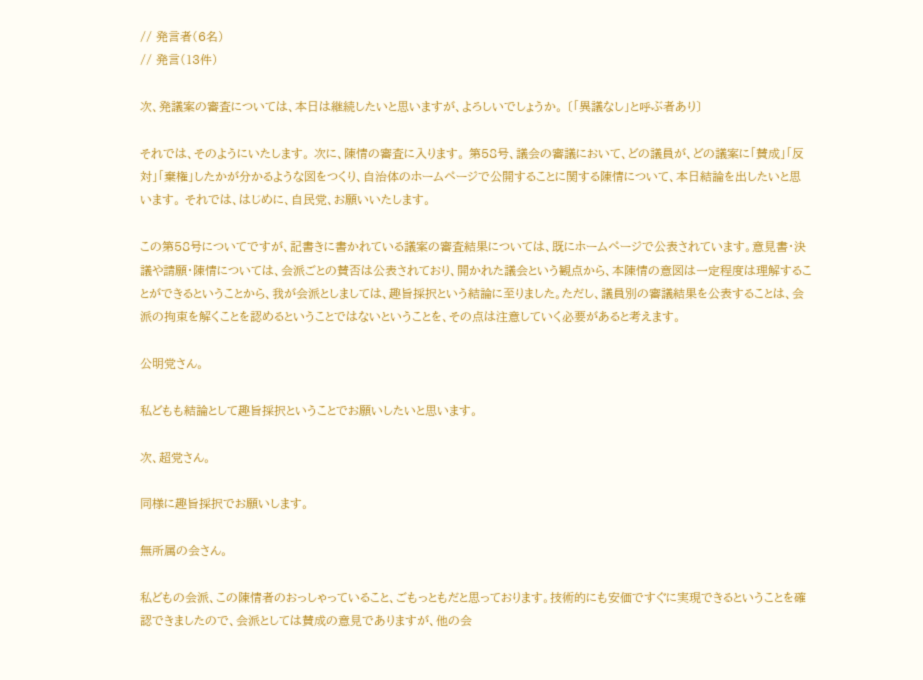// 発言者(6名)
// 発言(13件)

次、発議案の審査については、本日は継続したいと思いますが、よろしいでしょうか。 〔「異議なし」と呼ぶ者あり〕

それでは、そのようにいたします。 次に、陳情の審査に入ります。 第58号、議会の審議において、どの議員が、どの議案に「賛成」「反対」「棄権」したかが分かるような図をつくり、自治体のホームページで公開することに関する陳情について、本日結論を出したいと思います。 それでは、はじめに、自民党、お願いいたします。

この第58号についてですが、記書きに書かれている議案の審査結果については、既にホームページで公表されています。意見書・決議や請願・陳情については、会派ごとの賛否は公表されており、開かれた議会という観点から、本陳情の意図は一定程度は理解することができるということから、我が会派としましては、趣旨採択という結論に至りました。ただし、議員別の審議結果を公表することは、会派の拘束を解くことを認めるということではないということを、その点は注意していく必要があると考えます。

公明党さん。

私どもも結論として趣旨採択ということでお願いしたいと思います。

次、超党さん。

同様に趣旨採択でお願いします。

無所属の会さん。

私どもの会派、この陳情者のおっしゃっていること、ごもっともだと思っております。技術的にも安価ですぐに実現できるということを確認できましたので、会派としては賛成の意見でありますが、他の会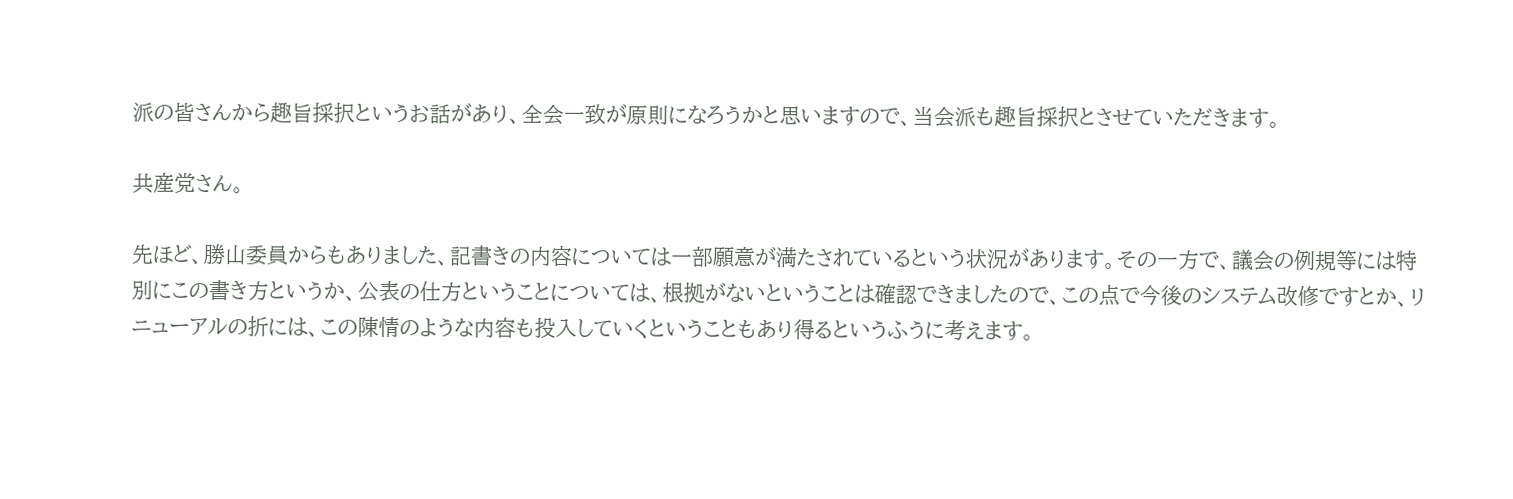派の皆さんから趣旨採択というお話があり、全会一致が原則になろうかと思いますので、当会派も趣旨採択とさせていただきます。

共産党さん。

先ほど、勝山委員からもありました、記書きの内容については一部願意が満たされているという状況があります。その一方で、議会の例規等には特別にこの書き方というか、公表の仕方ということについては、根拠がないということは確認できましたので、この点で今後のシステム改修ですとか、リニューアルの折には、この陳情のような内容も投入していくということもあり得るというふうに考えます。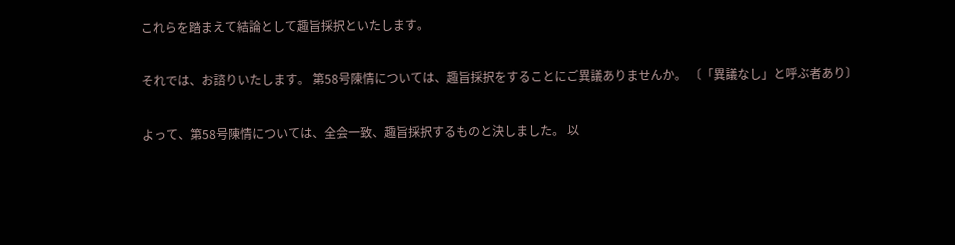これらを踏まえて結論として趣旨採択といたします。

それでは、お諮りいたします。 第58号陳情については、趣旨採択をすることにご異議ありませんか。 〔「異議なし」と呼ぶ者あり〕

よって、第58号陳情については、全会一致、趣旨採択するものと決しました。 以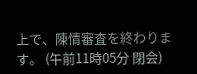上で、陳情審査を終わります。 (午前11時05分 閉会)